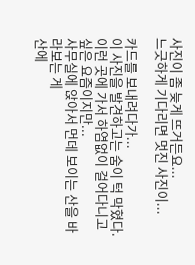사진이 좀 늦게 뜨거든요...
느긋하게 기다리면 멋진 사진이...

카드를 보내려다가...
이 사진을 발견하고는 숨이 턱 막혔다.
이런 곳에 가서 하염없이 걸어다니고 싶은 요즘이지만...
사무실에 앉아서 먼데 보이는 산을 바라보는 게
산에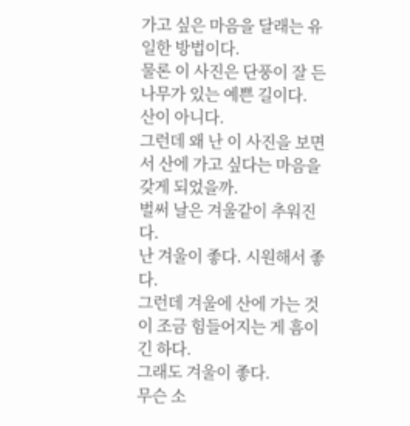가고 싶은 마음을 달래는 유일한 방법이다.
물론 이 사진은 단풍이 잘 든 나무가 있는 예쁜 길이다.
산이 아니다.
그런데 왜 난 이 사진을 보면서 산에 가고 싶다는 마음을 갖게 되었을까.
벌써 날은 겨울같이 추워진다.
난 겨울이 좋다. 시원해서 좋다.
그런데 겨울에 산에 가는 것이 조금 힘들어지는 게 흠이긴 하다.
그래도 겨울이 좋다.
무슨 소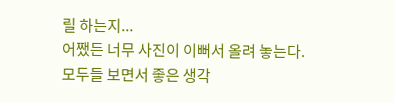릴 하는지...
어쨌든 너무 사진이 이뻐서 올려 놓는다.
모두들 보면서 좋은 생각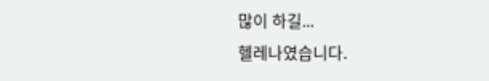많이 하길...
헬레나였습니다.